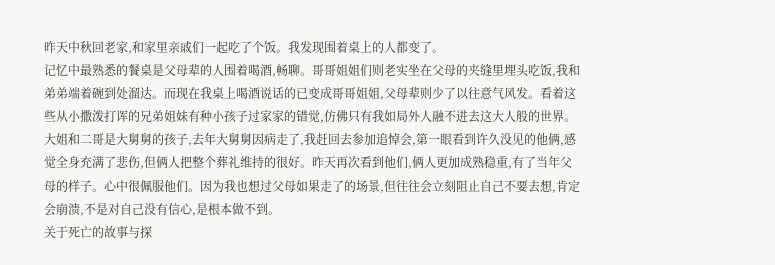昨天中秋回老家,和家里亲戚们一起吃了个饭。我发现围着桌上的人都变了。
记忆中最熟悉的餐桌是父母辈的人围着喝酒,畅聊。哥哥姐姐们则老实坐在父母的夹缝里埋头吃饭,我和弟弟端着碗到处溜达。而现在我桌上喝酒说话的已变成哥哥姐姐,父母辈则少了以往意气风发。看着这些从小撒泼打诨的兄弟姐妹有种小孩子过家家的错觉,仿佛只有我如局外人融不进去这大人般的世界。
大姐和二哥是大舅舅的孩子,去年大舅舅因病走了,我赶回去参加追悼会,第一眼看到许久没见的他俩,感觉全身充满了悲伤,但俩人把整个葬礼维持的很好。昨天再次看到他们,俩人更加成熟稳重,有了当年父母的样子。心中很佩服他们。因为我也想过父母如果走了的场景,但往往会立刻阻止自己不要去想,肯定会崩溃,不是对自己没有信心,是根本做不到。
关于死亡的故事与探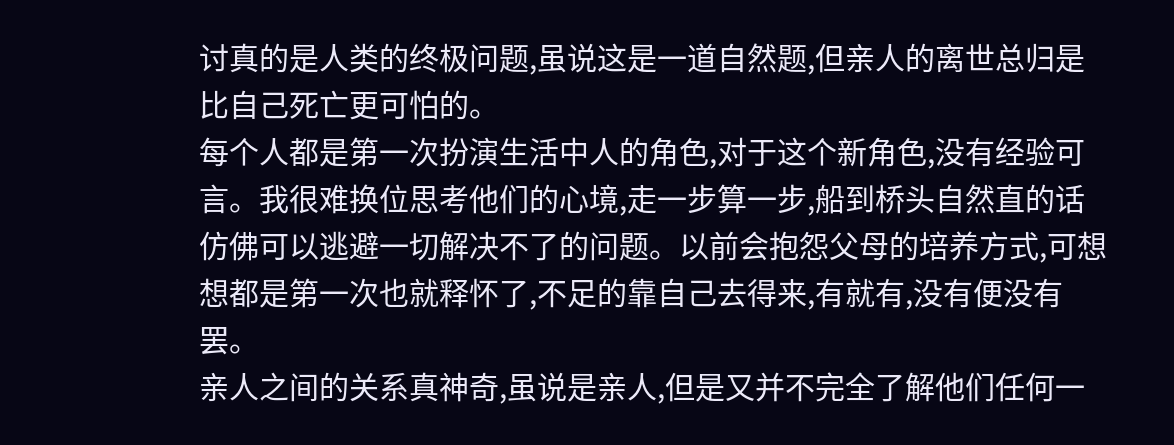讨真的是人类的终极问题,虽说这是一道自然题,但亲人的离世总归是比自己死亡更可怕的。
每个人都是第一次扮演生活中人的角色,对于这个新角色,没有经验可言。我很难换位思考他们的心境,走一步算一步,船到桥头自然直的话仿佛可以逃避一切解决不了的问题。以前会抱怨父母的培养方式,可想想都是第一次也就释怀了,不足的靠自己去得来,有就有,没有便没有罢。
亲人之间的关系真神奇,虽说是亲人,但是又并不完全了解他们任何一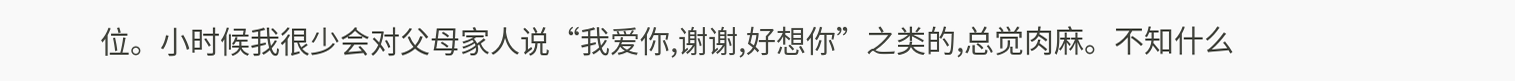位。小时候我很少会对父母家人说“我爱你,谢谢,好想你”之类的,总觉肉麻。不知什么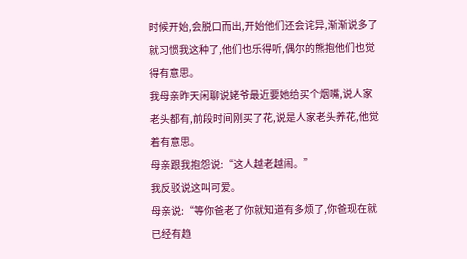时候开始,会脱口而出,开始他们还会诧异,渐渐说多了就习惯我这种了,他们也乐得听,偶尔的熊抱他们也觉得有意思。
我母亲昨天闲聊说姥爷最近要她给买个烟嘴,说人家老头都有,前段时间刚买了花,说是人家老头养花,他觉着有意思。
母亲跟我抱怨说:“这人越老越闹。”
我反驳说这叫可爱。
母亲说:“等你爸老了你就知道有多烦了,你爸现在就已经有趋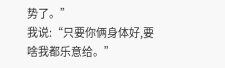势了。”
我说:“只要你俩身体好,要啥我都乐意给。”